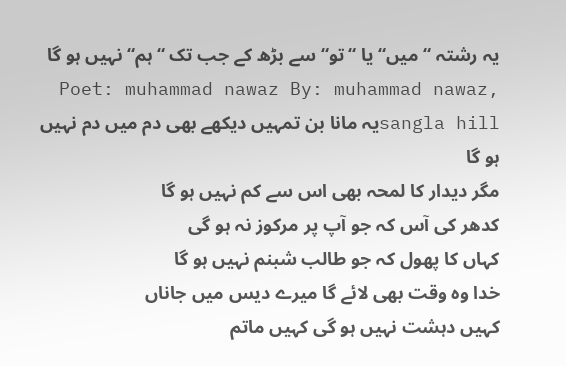یہ رشتہ “میں“ یا “تو“ سے بڑھ کے جب تک “ہم“ نہیں ہو گا
Poet: muhammad nawaz By: muhammad nawaz, sangla hillیہ مانا بن تمہیں دیکھے بھی دم میں دم نہیں ہو گا
مگر دیدار کا لمحہ بھی اس سے کم نہیں ہو گا
کدھر کی آس کہ جو آپ پر مرکوز نہ ہو گی
کہاں کا پھول کہ جو طالب شبنم نہیں ہو گا
خدا وہ وقت بھی لائے گا میرے دیس میں جاناں
کہیں دہشت نہیں ہو گی کہیں ماتم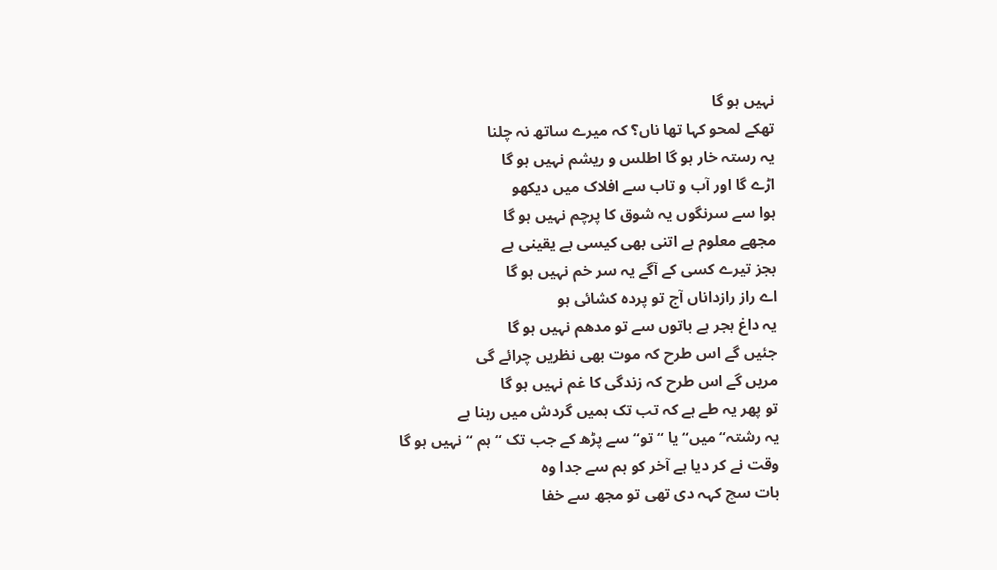نہیں ہو گا
تھکے لمحو کہا تھا ناں؟ کہ میرے ساتھ نہ چلنا
یہ رستہ خار ہو گا اطلس و ریشم نہیں ہو گا
اڑے گا اور آب و تاب سے افلاک میں دیکھو
ہوا سے سرنگوں یہ شوق کا پرچم نہیں ہو گا
مجھے معلوم ہے اتنی بھی کیسی بے یقینی ہے
بجز تیرے کسی کے آگے یہ سر خم نہیں ہو گا
اے راز رازداناں آج تو پردہ کشائی ہو
یہ داغ ہجر ہے باتوں سے تو مدھم نہیں ہو گا
جئیں گے اس طرح کہ موت بھی نظریں چرائے گی
مریں گے اس طرح کہ زندگی کا غم نہیں ہو گا
تو پھر یہ طے ہے کہ تب تک ہمیں گردش میں رہنا ہے
یہ رشتہ“میں“ یا “تو“ سے پڑھ کے جب تک “ہم “ نہیں ہو گا
وقت نے کر دیا ہے آخر کو ہم سے جدا وہ
بات سچ کہہ دی تھی تو مجھ سے خفا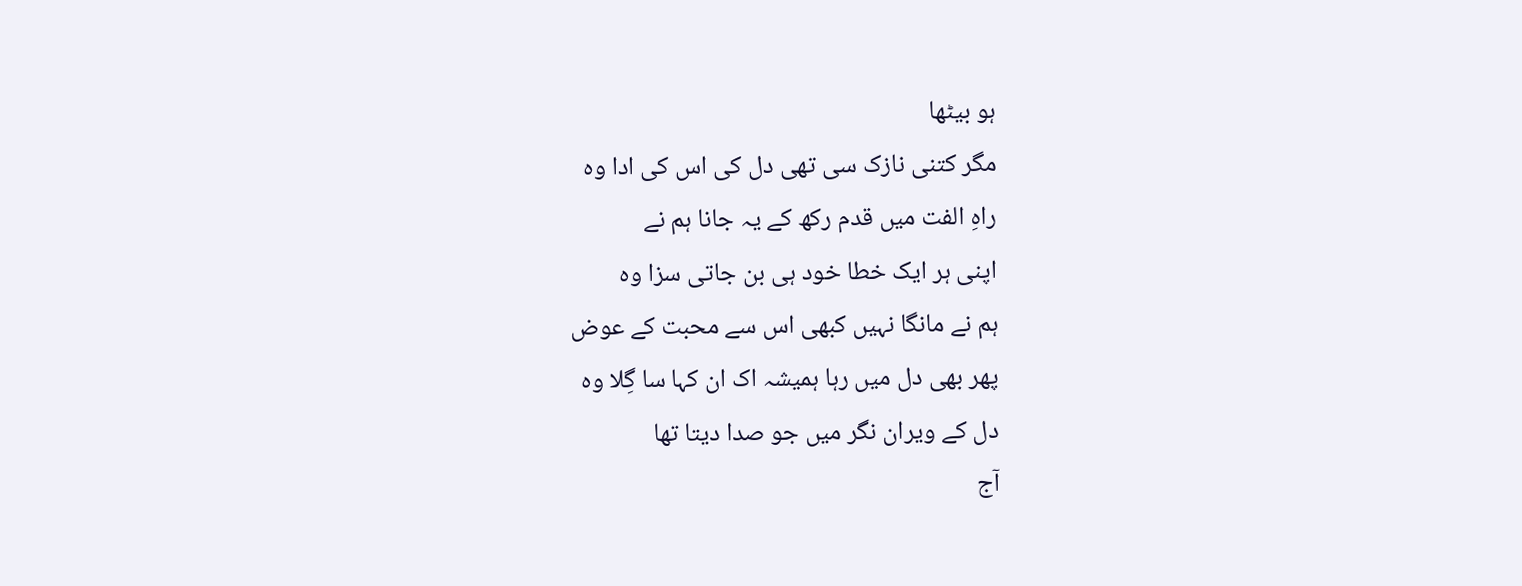ہو بیٹھا
مگر کتنی نازک سی تھی دل کی اس کی ادا وہ
راہِ الفت میں قدم رکھ کے یہ جانا ہم نے
اپنی ہر ایک خطا خود ہی بن جاتی سزا وہ
ہم نے مانگا نہیں کبھی اس سے محبت کے عوض
پھر بھی دل میں رہا ہمیشہ اک ان کہا سا گِلا وہ
دل کے ویران نگر میں جو صدا دیتا تھا
آج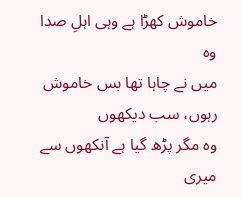خاموش کھڑا ہے وہی اہلِ صدا وہ
میں نے چاہا تھا بس خاموش رہوں، سب دیکھوں
وہ مگر پڑھ گیا ہے آنکھوں سے میری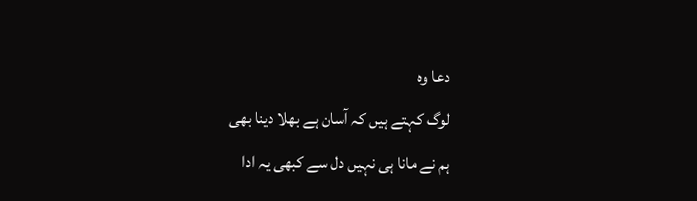دعا وہ
لوگ کہتے ہیں کہ آسان ہے بھلا دینا بھی
ہم نے مانا ہی نہیں دل سے کبھی یہ ادا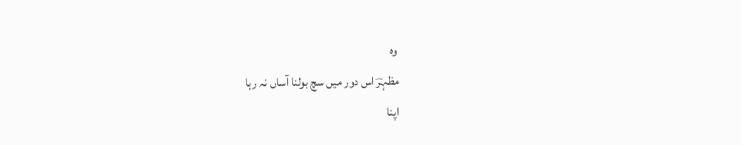وہ
مظہرؔ اس دور میں سچ بولنا آساں نہ رہا
اپنا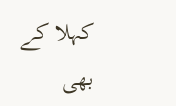کہلا کے بھی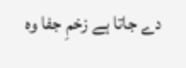دے جاتا ہے زخمِ جفا وہ